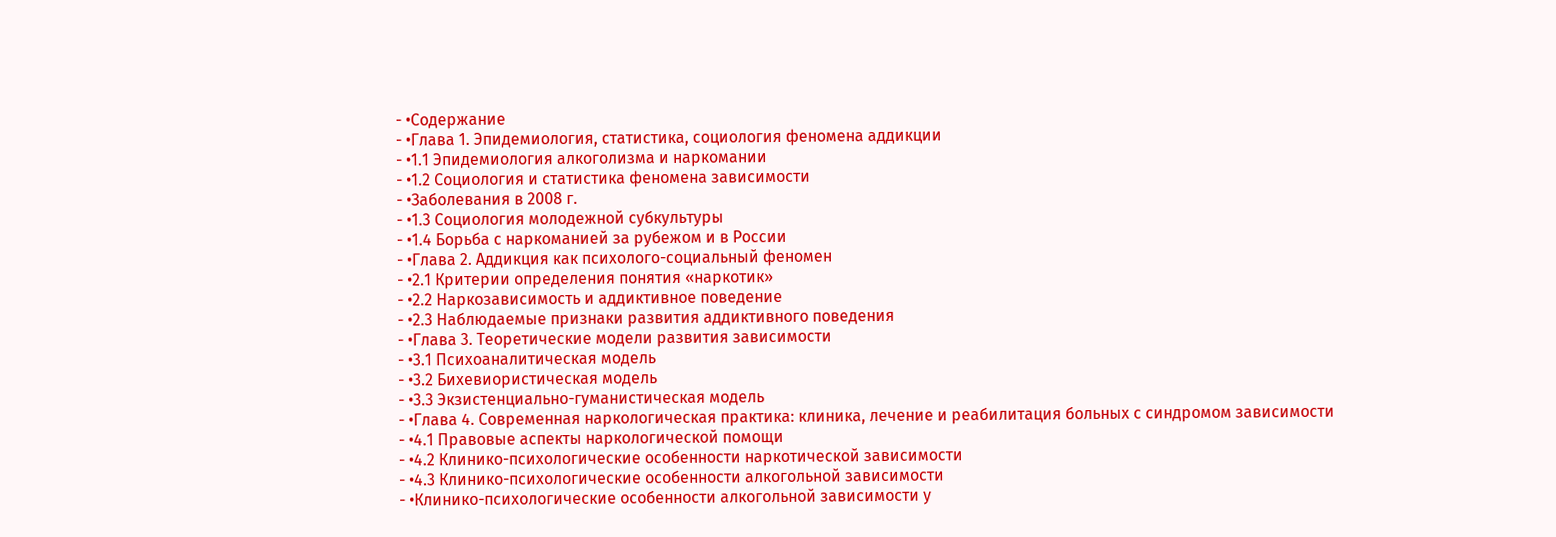- •Содержание
- •Глава 1. Эпидемиология, статистика, социология феномена аддикции
- •1.1 Эпидемиология алкоголизма и наркомании
- •1.2 Социология и статистика феномена зависимости
- •Заболевания в 2008 г.
- •1.3 Социология молодежной субкультуры
- •1.4 Борьба с наркоманией за рубежом и в России
- •Глава 2. Аддикция как психолого-социальный феномен
- •2.1 Критерии определения понятия «наркотик»
- •2.2 Наркозависимость и аддиктивное поведение
- •2.3 Наблюдаемые признаки развития аддиктивного поведения
- •Глава 3. Теоретические модели развития зависимости
- •3.1 Психоаналитическая модель
- •3.2 Бихевиористическая модель
- •3.3 Экзистенциально-гуманистическая модель
- •Глава 4. Современная наркологическая практика: клиника, лечение и реабилитация больных с синдромом зависимости
- •4.1 Правовые аспекты наркологической помощи
- •4.2 Клинико-психологические особенности наркотической зависимости
- •4.3 Клинико-психологические особенности алкогольной зависимости
- •Клинико-психологические особенности алкогольной зависимости у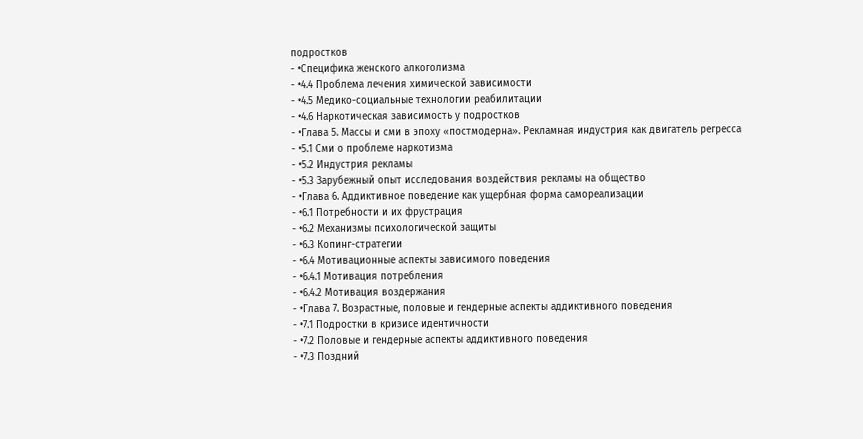подростков
- •Специфика женского алкоголизма
- •4.4 Проблема лечения химической зависимости
- •4.5 Медико-социальные технологии реабилитации
- •4.6 Наркотическая зависимость у подростков
- •Глава 5. Массы и сми в эпоху «постмодерна». Рекламная индустрия как двигатель регресса
- •5.1 Сми о проблеме наркотизма
- •5.2 Индустрия рекламы
- •5.3 Зарубежный опыт исследования воздействия рекламы на общество
- •Глава 6. Аддиктивное поведение как ущербная форма самореализации
- •6.1 Потребности и их фрустрация
- •6.2 Механизмы психологической защиты
- •6.3 Копинг-стратегии
- •6.4 Мотивационные аспекты зависимого поведения
- •6.4.1 Мотивация потребления
- •6.4.2 Мотивация воздержания
- •Глава 7. Возрастные, половые и гендерные аспекты аддиктивного поведения
- •7.1 Подростки в кризисе идентичности
- •7.2 Половые и гендерные аспекты аддиктивного поведения
- •7.3 Поздний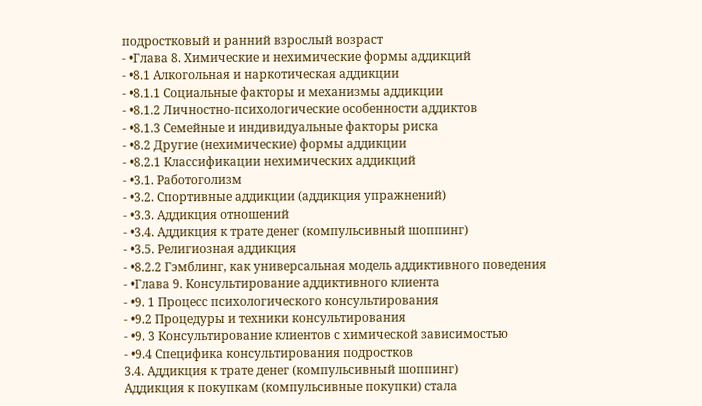подростковый и ранний взрослый возраст
- •Глава 8. Химические и нехимические формы аддикций
- •8.1 Алкогольная и наркотическая аддикции
- •8.1.1 Социальные факторы и механизмы аддикции
- •8.1.2 Личностно-психологические особенности аддиктов
- •8.1.3 Семейные и индивидуальные факторы риска
- •8.2 Другие (нехимические) формы аддикции
- •8.2.1 Классификации нехимических аддикций
- •3.1. Работоголизм
- •3.2. Спортивные аддикции (аддикция упражнений)
- •3.3. Аддикция отношений
- •3.4. Аддикция к трате денег (компульсивный шоппинг)
- •3.5. Религиозная аддикция
- •8.2.2 Гэмблинг, как универсальная модель аддиктивного поведения
- •Глава 9. Консультирование аддиктивного клиента
- •9. 1 Процесс психологического консультирования
- •9.2 Процедуры и техники консультирования
- •9. 3 Консультирование клиентов с химической зависимостью
- •9.4 Специфика консультирования подростков
3.4. Аддикция к трате денег (компульсивный шоппинг)
Аддикция к покупкам (компульсивные покупки) стала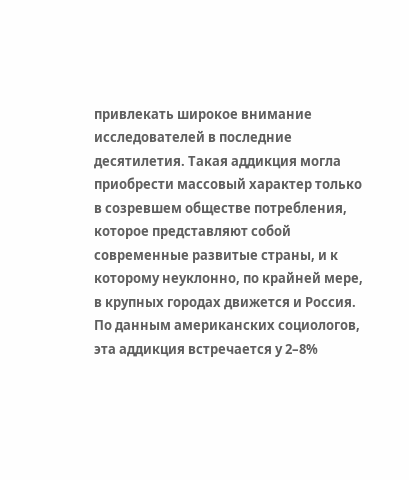привлекать широкое внимание исследователей в последние десятилетия. Такая аддикция могла приобрести массовый характер только в созревшем обществе потребления, которое представляют собой современные развитые страны, и к которому неуклонно, по крайней мере, в крупных городах движется и Россия. По данным американских социологов, эта аддикция встречается у 2–8%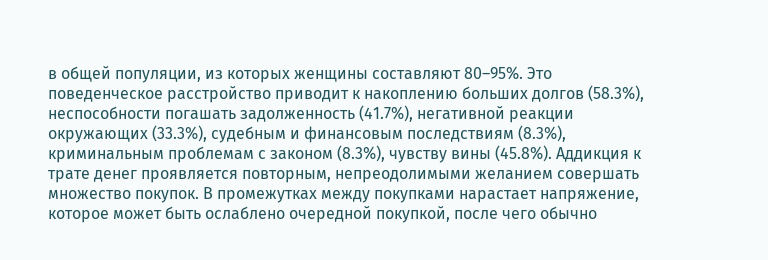в общей популяции, из которых женщины составляют 80–95%. Это поведенческое расстройство приводит к накоплению больших долгов (58.3%), неспособности погашать задолженность (41.7%), негативной реакции окружающих (33.3%), судебным и финансовым последствиям (8.3%), криминальным проблемам с законом (8.3%), чувству вины (45.8%). Аддикция к трате денег проявляется повторным, непреодолимыми желанием совершать множество покупок. В промежутках между покупками нарастает напряжение, которое может быть ослаблено очередной покупкой, после чего обычно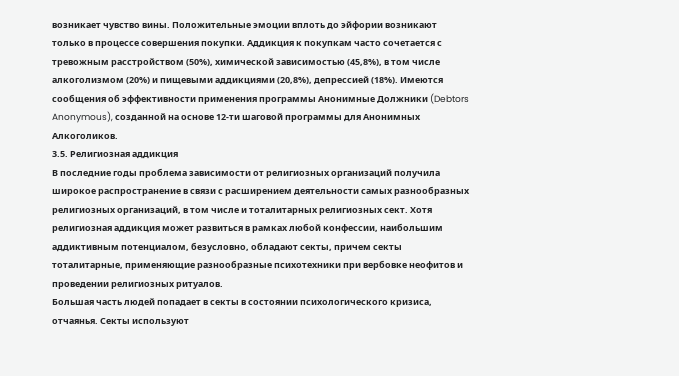возникает чувство вины. Положительные эмоции вплоть до эйфории возникают только в процессе совершения покупки. Аддикция к покупкам часто сочетается с тревожным расстройством (50%), химической зависимостью (45,8%), в том числе алкоголизмом (20%) и пищевыми аддикциями (20,8%), депрессией (18%). Имеются сообщения об эффективности применения программы Анонимные Должники (Debtors Anonymous), созданной на основе 12-ти шаговой программы для Анонимных Алкоголиков.
3.5. Религиозная аддикция
В последние годы проблема зависимости от религиозных организаций получила широкое распространение в связи с расширением деятельности самых разнообразных религиозных организаций, в том числе и тоталитарных религиозных сект. Хотя религиозная аддикция может развиться в рамках любой конфессии, наибольшим аддиктивным потенциалом, безусловно, обладают секты, причем секты тоталитарные, применяющие разнообразные психотехники при вербовке неофитов и проведении религиозных ритуалов.
Большая часть людей попадает в секты в состоянии психологического кризиса, отчаянья. Секты используют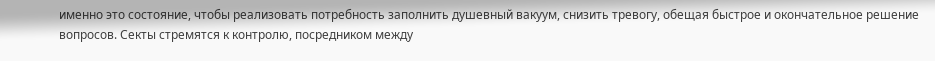именно это состояние, чтобы реализовать потребность заполнить душевный вакуум, снизить тревогу, обещая быстрое и окончательное решение вопросов. Секты стремятся к контролю, посредником между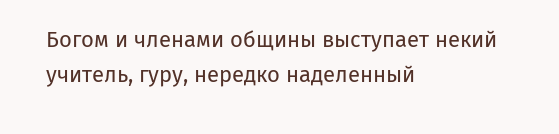Богом и членами общины выступает некий учитель, гуру, нередко наделенный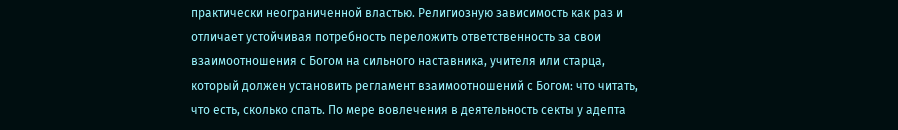практически неограниченной властью. Религиозную зависимость как раз и отличает устойчивая потребность переложить ответственность за свои взаимоотношения с Богом на сильного наставника, учителя или старца, который должен установить регламент взаимоотношений с Богом: что читать, что есть, сколько спать. По мере вовлечения в деятельность секты у адепта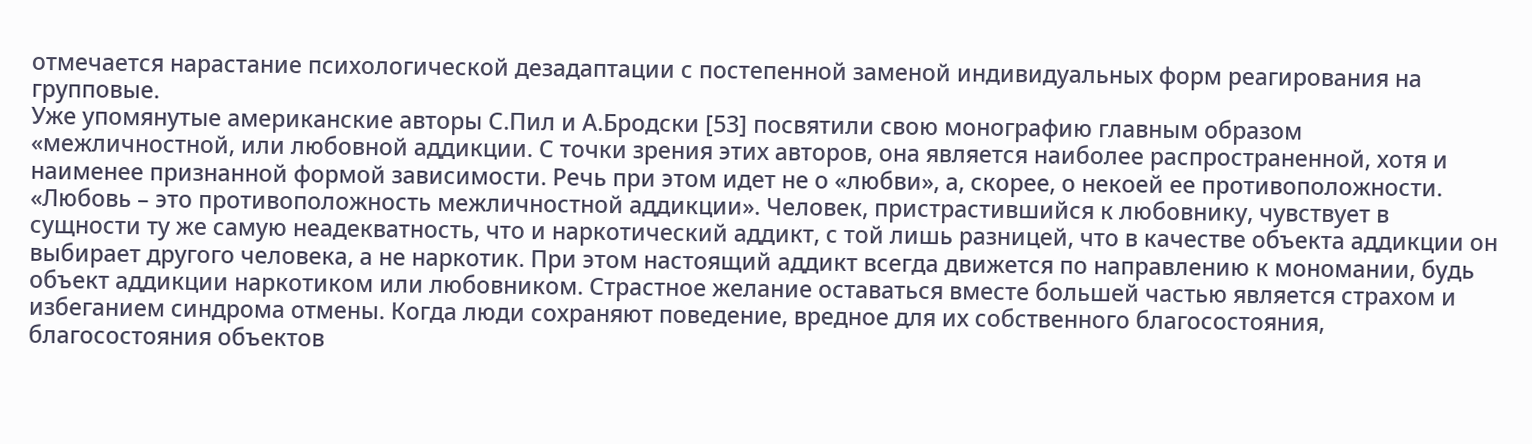отмечается нарастание психологической дезадаптации с постепенной заменой индивидуальных форм реагирования на групповые.
Уже упомянутые американские авторы С.Пил и А.Бродски [53] посвятили свою монографию главным образом «межличностной, или любовной аддикции. С точки зрения этих авторов, она является наиболее распространенной, хотя и наименее признанной формой зависимости. Речь при этом идет не о «любви», а, скорее, о некоей ее противоположности. «Любовь – это противоположность межличностной аддикции». Человек, пристрастившийся к любовнику, чувствует в сущности ту же самую неадекватность, что и наркотический аддикт, с той лишь разницей, что в качестве объекта аддикции он выбирает другого человека, а не наркотик. При этом настоящий аддикт всегда движется по направлению к мономании, будь объект аддикции наркотиком или любовником. Страстное желание оставаться вместе большей частью является страхом и избеганием синдрома отмены. Когда люди сохраняют поведение, вредное для их собственного благосостояния, благосостояния объектов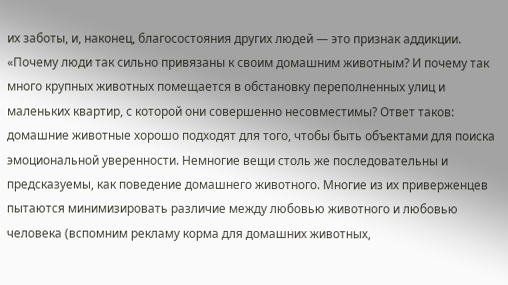их заботы, и, наконец, благосостояния других людей — это признак аддикции.
«Почему люди так сильно привязаны к своим домашним животным? И почему так много крупных животных помещается в обстановку переполненных улиц и маленьких квартир, с которой они совершенно несовместимы? Ответ таков: домашние животные хорошо подходят для того, чтобы быть объектами для поиска эмоциональной уверенности. Немногие вещи столь же последовательны и предсказуемы, как поведение домашнего животного. Многие из их приверженцев пытаются минимизировать различие между любовью животного и любовью человека (вспомним рекламу корма для домашних животных,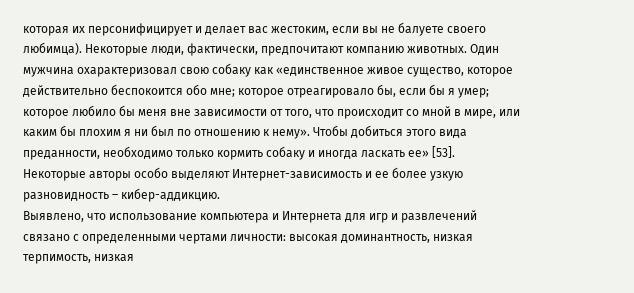которая их персонифицирует и делает вас жестоким, если вы не балуете своего любимца). Некоторые люди, фактически, предпочитают компанию животных. Один мужчина охарактеризовал свою собаку как «единственное живое существо, которое действительно беспокоится обо мне; которое отреагировало бы, если бы я умер; которое любило бы меня вне зависимости от того, что происходит со мной в мире, или каким бы плохим я ни был по отношению к нему». Чтобы добиться этого вида преданности, необходимо только кормить собаку и иногда ласкать ее» [53].
Некоторые авторы особо выделяют Интернет-зависимость и ее более узкую разновидность – кибер-аддикцию.
Выявлено, что использование компьютера и Интернета для игр и развлечений связано с определенными чертами личности: высокая доминантность, низкая терпимость, низкая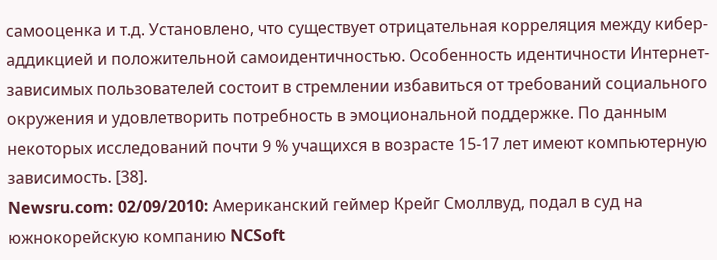самооценка и т.д. Установлено, что существует отрицательная корреляция между кибер-аддикцией и положительной самоидентичностью. Особенность идентичности Интернет-зависимых пользователей состоит в стремлении избавиться от требований социального окружения и удовлетворить потребность в эмоциональной поддержке. По данным некоторых исследований почти 9 % учащихся в возрасте 15-17 лет имеют компьютерную зависимость. [38].
Newsru.com: 02/09/2010: Американский геймер Крейг Смоллвуд, подал в суд на южнокорейскую компанию NCSoft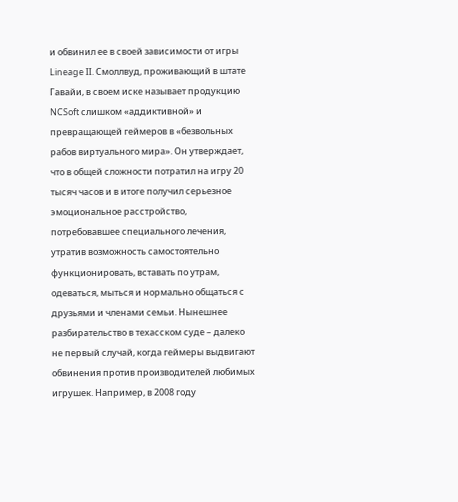и обвинил ее в своей зависимости от игры Lineage II. Смоллвуд, проживающий в штате Гавайи, в своем иске называет продукцию NCSoft слишком «аддиктивной» и превращающей геймеров в «безвольных рабов виртуального мира». Он утверждает, что в общей сложности потратил на игру 20 тысяч часов и в итоге получил серьезное эмоциональное расстройство, потребовавшее специального лечения, утратив возможность самостоятельно функционировать, вставать по утрам, одеваться, мыться и нормально общаться с друзьями и членами семьи. Нынешнее разбирательство в техасском суде – далеко не первый случай, когда геймеры выдвигают обвинения против производителей любимых игрушек. Например, в 2008 году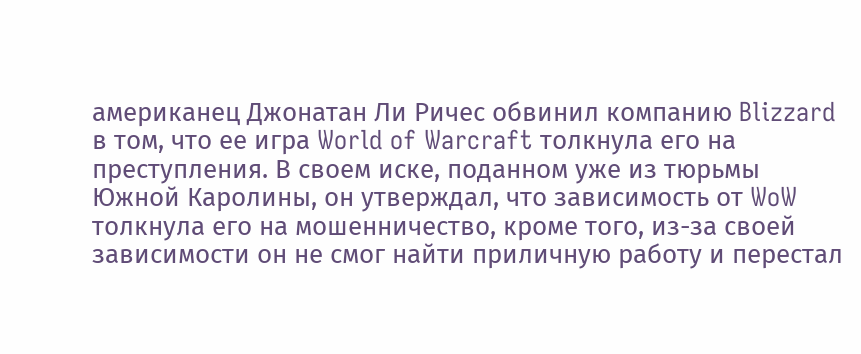американец Джонатан Ли Ричес обвинил компанию Blizzard в том, что ее игра World of Warcraft толкнула его на преступления. В своем иске, поданном уже из тюрьмы Южной Каролины, он утверждал, что зависимость от WoW толкнула его на мошенничество, кроме того, из-за своей зависимости он не смог найти приличную работу и перестал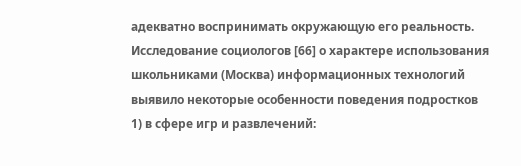адекватно воспринимать окружающую его реальность.
Исследование социологов [66] о характере использования школьниками (Москва) информационных технологий выявило некоторые особенности поведения подростков
1) в сфере игр и развлечений: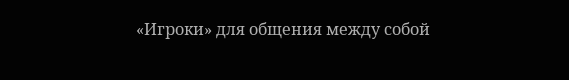«Игроки» для общения между собой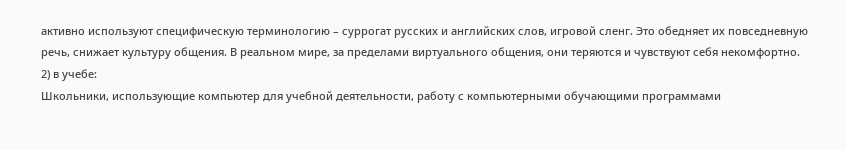активно используют специфическую терминологию – суррогат русских и английских слов, игровой сленг. Это обедняет их повседневную речь, снижает культуру общения. В реальном мире, за пределами виртуального общения, они теряются и чувствуют себя некомфортно.
2) в учебе:
Школьники, использующие компьютер для учебной деятельности, работу с компьютерными обучающими программами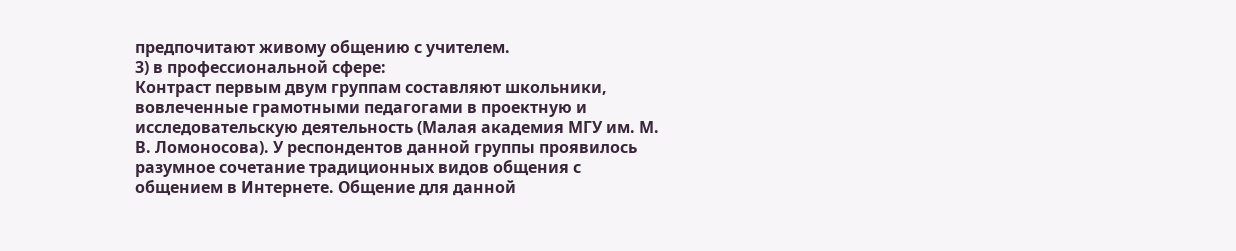предпочитают живому общению с учителем.
3) в профессиональной сфере:
Контраст первым двум группам составляют школьники, вовлеченные грамотными педагогами в проектную и исследовательскую деятельность (Малая академия МГУ им. М. В. Ломоносова). У респондентов данной группы проявилось разумное сочетание традиционных видов общения с общением в Интернете. Общение для данной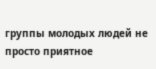группы молодых людей не просто приятное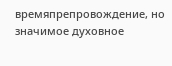времяпрепровождение, но значимое духовное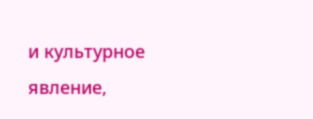и культурное явление,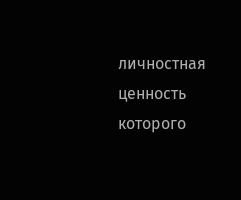личностная ценность которого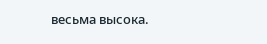весьма высока.